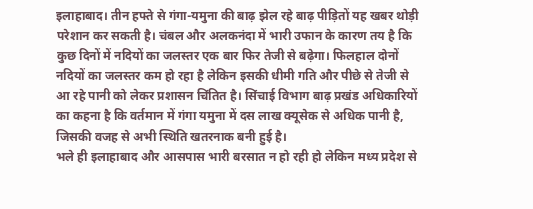इलाहाबाद। तीन हफ्ते से गंगा-यमुना की बाढ़ झेल रहे बाढ़ पीड़ितों यह खबर थोड़ी परेशान कर सकती है। चंबल और अलकनंदा में भारी उफान के कारण तय है कि कुछ दिनों में नदियों का जलस्तर एक बार फिर तेजी से बढ़ेगा। फिलहाल दोनों नदियों का जलस्तर कम हो रहा है लेकिन इसकी धीमी गति और पीछे से तेजी से आ रहे पानी को लेकर प्रशासन चिंतित है। सिंचाई विभाग बाढ़ प्रखंड अधिकारियों का कहना है कि वर्तमान में गंगा यमुना में दस लाख क्यूसेक से अधिक पानी है, जिसकी वजह से अभी स्थिति खतरनाक बनी हुई है।
भले ही इलाहाबाद और आसपास भारी बरसात न हो रही हो लेकिन मध्य प्रदेश से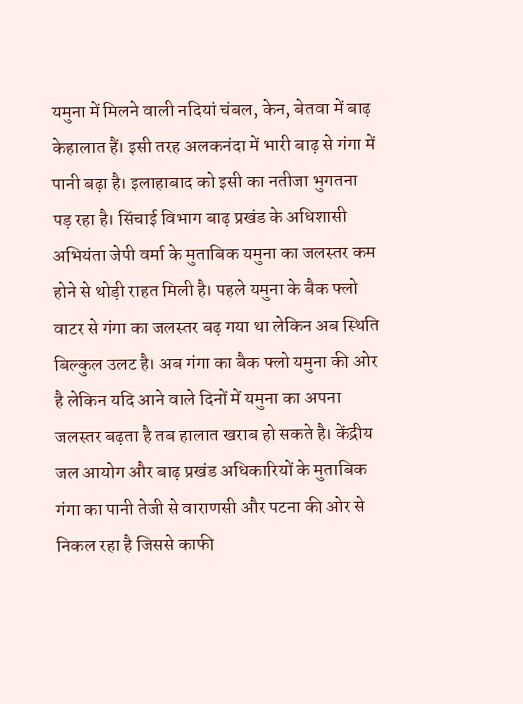यमुना में मिलने वाली नदियां चंबल, केन, बेतवा में बाढ़ केहालात हैं। इसी तरह अलकनंदा में भारी बाढ़ से गंगा में पानी बढ़ा है। इलाहाबाद को इसी का नतीजा भुगतना पड़ रहा है। सिंचाई विभाग बाढ़ प्रखंड के अधिशासी अभियंता जेपी वर्मा के मुताबिक यमुना का जलस्तर कम होने से थोड़ी राहत मिली है। पहले यमुना के बैक फ्लो वाटर से गंगा का जलस्तर बढ़ गया था लेकिन अब स्थिति बिल्कुल उलट है। अब गंगा का बैक फ्लो यमुना की ओर है लेकिन यदि आने वाले दिनों में यमुना का अपना जलस्तर बढ़ता है तब हालात खराब हो सकते है। केंद्रीय जल आयोग और बाढ़ प्रखंड अधिकारियों के मुताबिक गंगा का पानी तेजी से वाराणसी और पटना की ओर से निकल रहा है जिससे काफी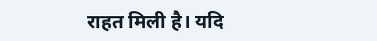राहत मिली है। यदि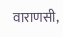वाराणसी,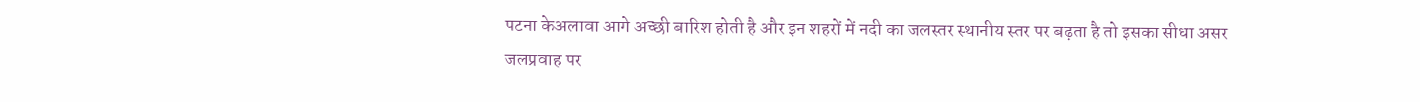पटना केअलावा आगे अच्छी बारिश होती है और इन शहरों में नदी का जलस्तर स्थानीय स्तर पर बढ़ता है तो इसका सीधा असर जलप्रवाह पर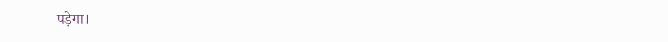पड़ेगा।